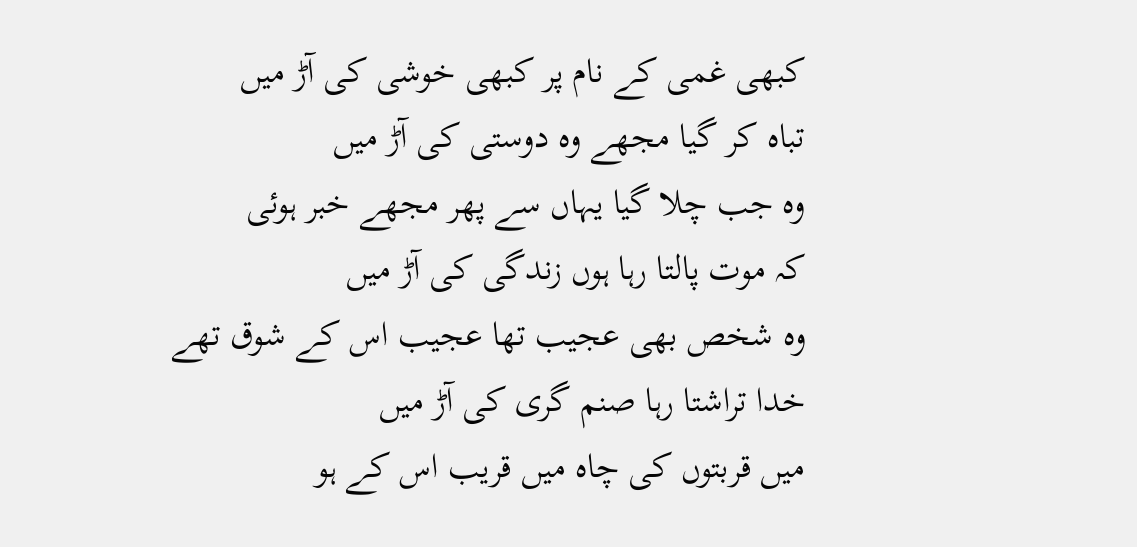کبھی غمی کے نام پر کبھی خوشی کی آڑ میں
تباہ کر گیا مجھے وہ دوستی کی آڑ میں
وہ جب چلا گیا یہاں سے پھر مجھے خبر ہوئی
کہ موت پالتا رہا ہوں زندگی کی آڑ میں
وہ شخص بھی عجیب تھا عجیب اس کے شوق تھے
خدا تراشتا رہا صنم گری کی آڑ میں
میں قربتوں کی چاہ میں قریب اس کے ہو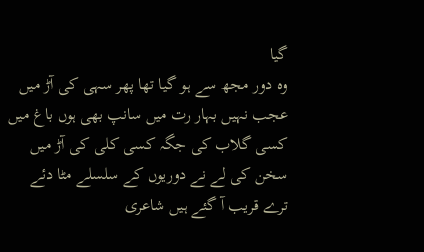گیا
وہ دور مجھ سے ہو گیا تھا پھر سہی کی آڑ میں
عجب نہیں بہار رت میں سانپ بھی ہوں باغ میں
کسی گلاب کی جگہ کسی کلی کی آڑ میں
سخن کی لے نے دوریوں کے سلسلے مٹا دئے
ترے قریب آ گئے ہیں شاعری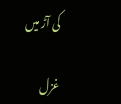کی آڑ میں

غزل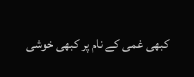کبھی غمی کے نام پر کبھی خوشی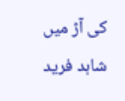کی آڑ میں
شاہد فرید